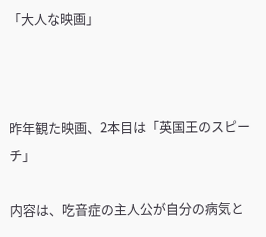「大人な映画」



昨年観た映画、2本目は「英国王のスピーチ」

内容は、吃音症の主人公が自分の病気と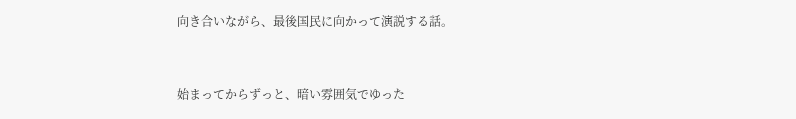向き合いながら、最後国民に向かって演説する話。



始まってからずっと、暗い雰囲気でゆった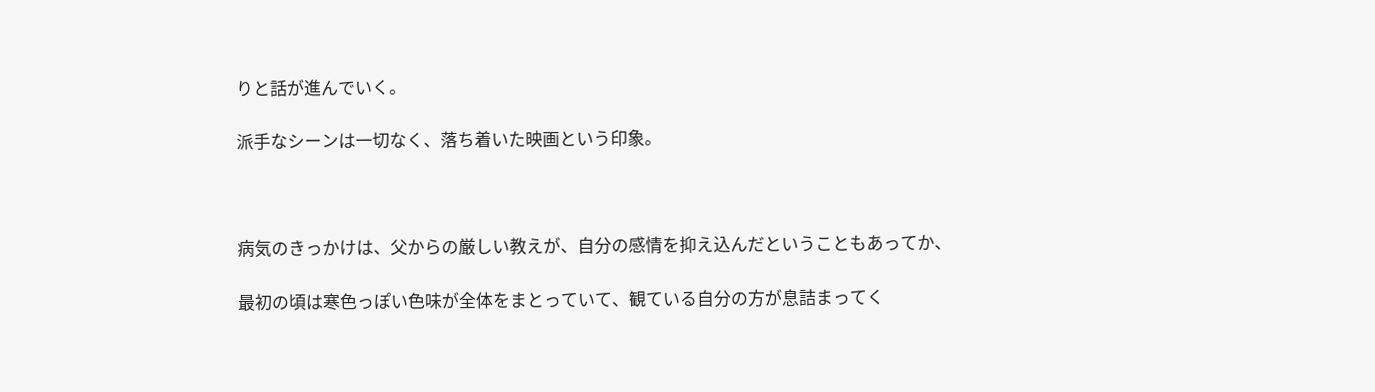りと話が進んでいく。

派手なシーンは一切なく、落ち着いた映画という印象。



病気のきっかけは、父からの厳しい教えが、自分の感情を抑え込んだということもあってか、

最初の頃は寒色っぽい色味が全体をまとっていて、観ている自分の方が息詰まってく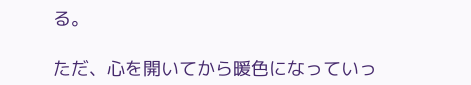る。

ただ、心を開いてから暖色になっていっ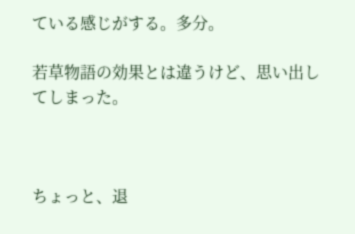ている感じがする。多分。

若草物語の効果とは違うけど、思い出してしまった。



ちょっと、退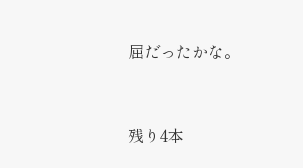屈だったかな。



残り4本